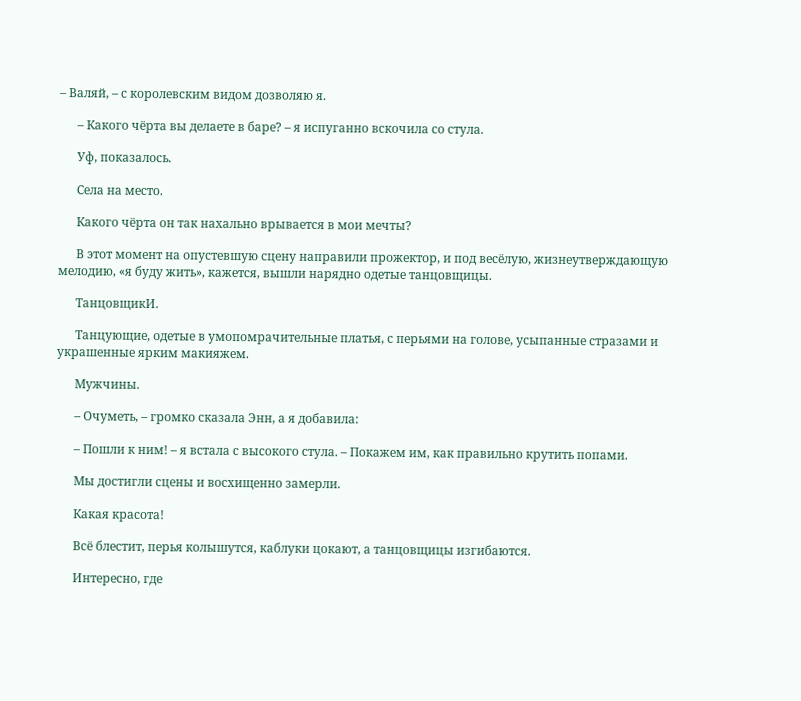– Валяй, – с королевским видом дозволяю я.

      – Какого чёрта вы делаете в баре? – я испуганно вскочила со стула.

      Уф, показалось.

      Села на место.

      Какого чёрта он так нахально врывается в мои мечты?

      В этот момент на опустевшую сцену направили прожектор, и под весёлую, жизнеутверждающую мелодию, «я буду жить», кажется, вышли нарядно одетые танцовщицы.

      ТанцовщикИ.

      Танцующие, одетые в умопомрачительные платья, с перьями на голове, усыпанные стразами и украшенные ярким макияжем.

      Мужчины.

      – Очуметь, – громко сказала Энн, а я добавила:

      – Пошли к ним! – я встала с высокого стула. – Покажем им, как правильно крутить попами.

      Мы достигли сцены и восхищенно замерли.

      Какая красота!

      Всё блестит, перья колышутся, каблуки цокают, а танцовщицы изгибаются.

      Интересно, где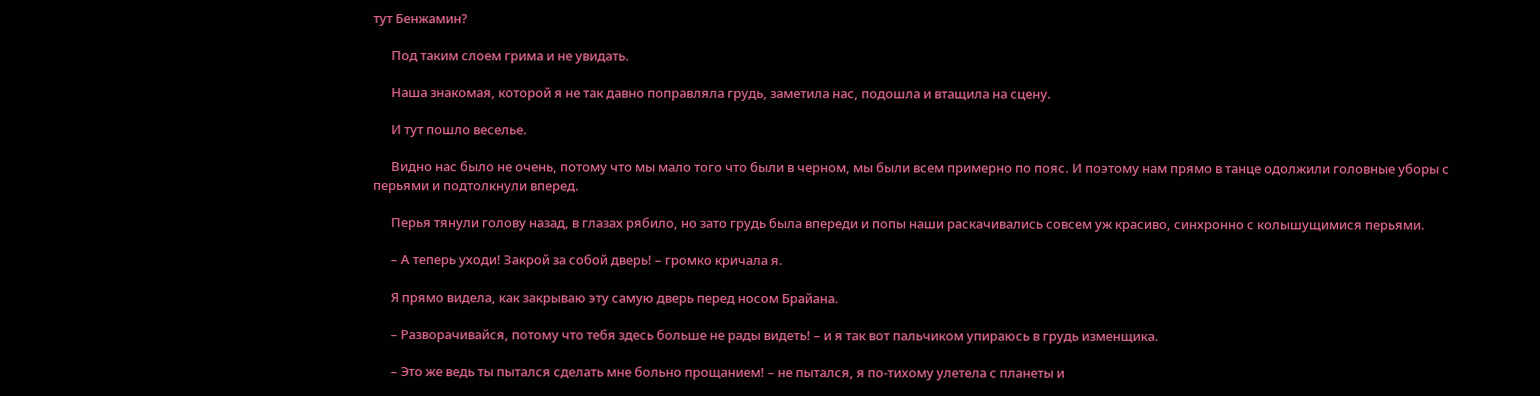тут Бенжамин?

      Под таким слоем грима и не увидать.

      Наша знакомая, которой я не так давно поправляла грудь, заметила нас, подошла и втащила на сцену.

      И тут пошло веселье.

      Видно нас было не очень, потому что мы мало того что были в черном, мы были всем примерно по пояс. И поэтому нам прямо в танце одолжили головные уборы с перьями и подтолкнули вперед.

      Перья тянули голову назад, в глазах рябило, но зато грудь была впереди и попы наши раскачивались совсем уж красиво, синхронно с колышущимися перьями.

      – А теперь уходи! Закрой за собой дверь! – громко кричала я.

      Я прямо видела, как закрываю эту самую дверь перед носом Брайана.

      – Разворачивайся, потому что тебя здесь больше не рады видеть! – и я так вот пальчиком упираюсь в грудь изменщика.

      – Это же ведь ты пытался сделать мне больно прощанием! – не пытался, я по-тихому улетела с планеты и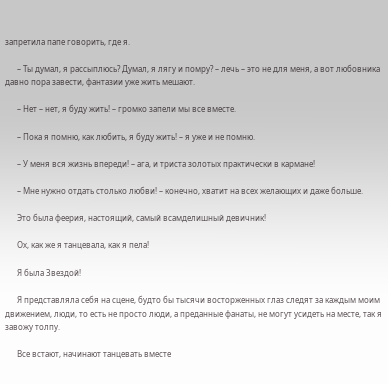запретила папе говорить, где я.

      – Ты думал, я рассыплюсь? Думал, я лягу и помру? – лечь – это не для меня, а вот любовника давно пора завести, фантазии уже жить мешают.

      – Нет – нет, я буду жить! – громко запели мы все вместе.

      – Пока я помню, как любить, я буду жить! – я уже и не помню.

      – У меня вся жизнь впереди! – ага, и триста золотых практически в кармане!

      – Мне нужно отдать столько любви! – конечно, хватит на всех желающих и даже больше.

      Это была феерия, настоящий, самый всамделишный девичник!

      Ох, как же я танцевала, как я пела!

      Я была Звездой!

      Я представляла себя на сцене, будто бы тысячи восторженных глаз следят за каждым моим движением, люди, то есть не просто люди, а преданные фанаты, не могут усидеть на месте, так я завожу толпу.

      Все встают, начинают танцевать вместе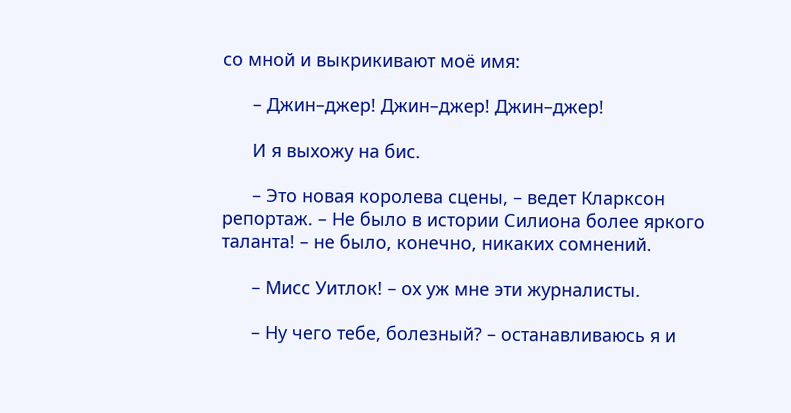со мной и выкрикивают моё имя:

      – Джин–джер! Джин–джер! Джин–джер!

      И я выхожу на бис.

      – Это новая королева сцены, – ведет Кларксон репортаж. – Не было в истории Силиона более яркого таланта! – не было, конечно, никаких сомнений.

      – Мисс Уитлок! – ох уж мне эти журналисты.

      – Ну чего тебе, болезный? – останавливаюсь я и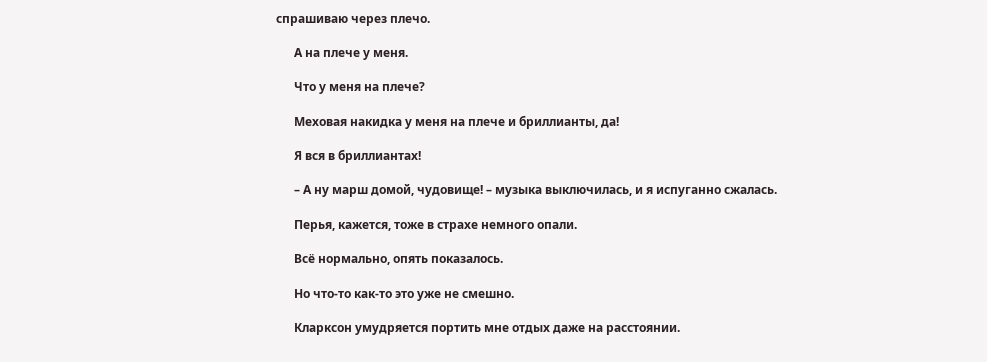спрашиваю через плечо.

      А на плече у меня.

      Что у меня на плече?

      Меховая накидка у меня на плече и бриллианты, да!

      Я вся в бриллиантах!

      – А ну марш домой, чудовище! – музыка выключилась, и я испуганно сжалась.

      Перья, кажется, тоже в страхе немного опали.

      Всё нормально, опять показалось.

      Но что-то как-то это уже не смешно.

      Кларксон умудряется портить мне отдых даже на расстоянии.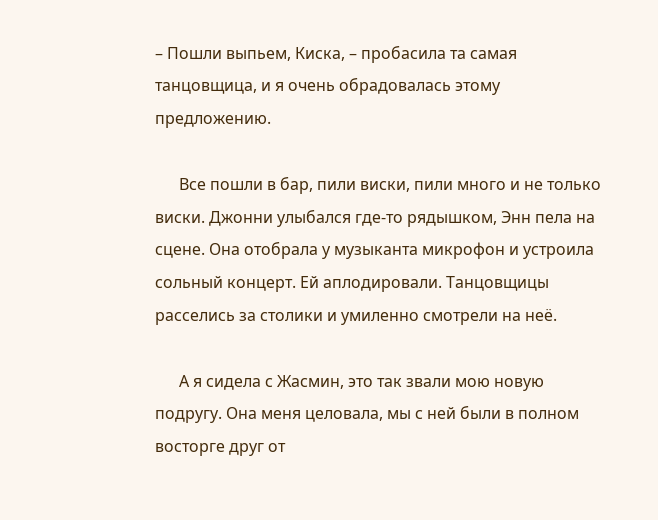– Пошли выпьем, Киска, – пробасила та самая танцовщица, и я очень обрадовалась этому предложению.

      Все пошли в бар, пили виски, пили много и не только виски. Джонни улыбался где-то рядышком, Энн пела на сцене. Она отобрала у музыканта микрофон и устроила сольный концерт. Ей аплодировали. Танцовщицы расселись за столики и умиленно смотрели на неё.

      А я сидела с Жасмин, это так звали мою новую подругу. Она меня целовала, мы с ней были в полном восторге друг от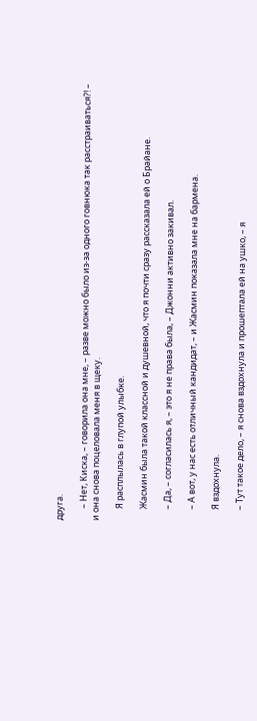друга.

      – Нет, Киска, – говорила она мне, – разве можно было из-за одного говнюка так расстраиваться?! – и она снова поцеловала меня в щеку.

      Я расплылась в глупой улыбке.

      Жасмин была такой классной и душевной, что я почти сразу рассказала ей о Брайане.

      – Да, – согласилась я, – это я не права была, – Джонни активно закивал.

      – А вот, у нас есть отличный кандидат, – и Жасмин показала мне на бармена.

      Я вздохнула.

      – Тут такое дело, – я снова вздохнула и прошептала ей на ушко, – я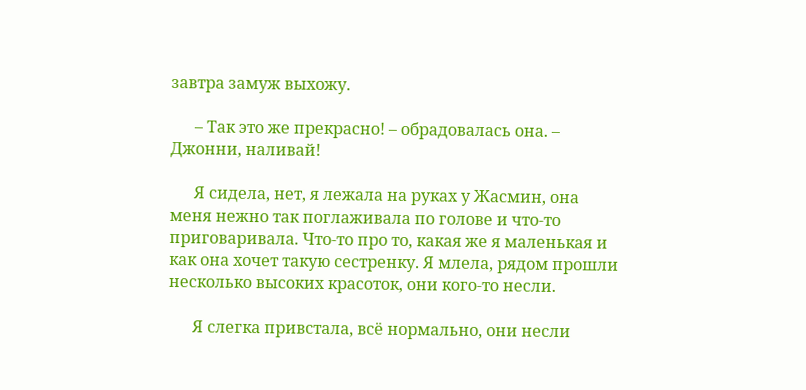завтра замуж выхожу.

      – Так это же прекрасно! – обрадовалась она. – Джонни, наливай!

      Я сидела, нет, я лежала на руках у Жасмин, она меня нежно так поглаживала по голове и что-то приговаривала. Что-то про то, какая же я маленькая и как она хочет такую сестренку. Я млела, рядом прошли несколько высоких красоток, они кого-то несли.

      Я слегка привстала, всё нормально, они несли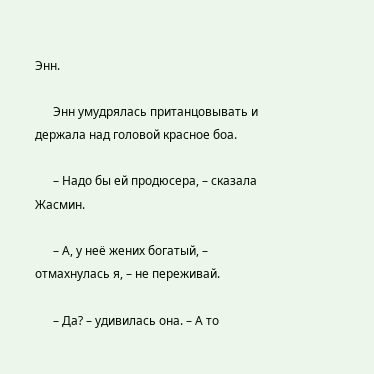Энн.

      Энн умудрялась пританцовывать и держала над головой красное боа.

      – Надо бы ей продюсера, – сказала Жасмин.

      – А, у неё жених богатый, – отмахнулась я, – не переживай.

      – Да? – удивилась она. – А то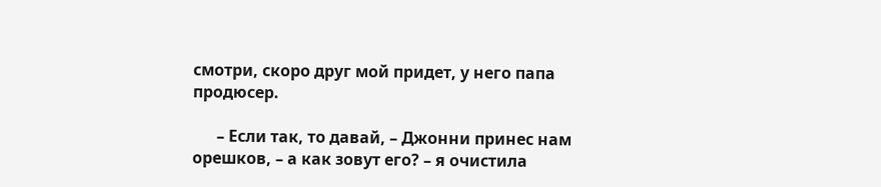смотри, скоро друг мой придет, у него папа продюсер.

      – Если так, то давай, – Джонни принес нам орешков, – а как зовут его? – я очистила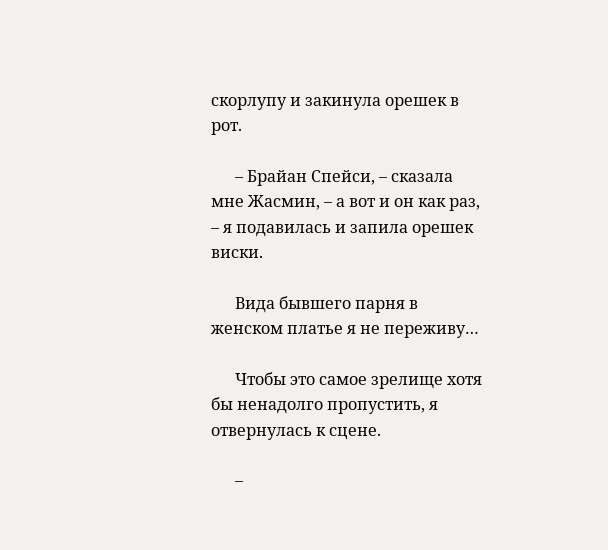скорлупу и закинула орешек в рот.

      – Брайан Спейси, – сказала мне Жасмин, – а вот и он как раз, – я подавилась и запила орешек виски.

      Вида бывшего парня в женском платье я не переживу…

      Чтобы это самое зрелище хотя бы ненадолго пропустить, я отвернулась к сцене.

      –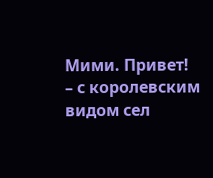Мими. Привет! – с королевским видом сел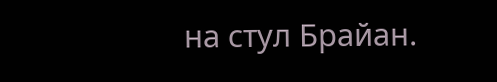на стул Брайан.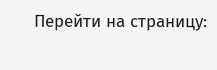Перейти на страницу: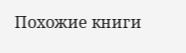Похожие книги